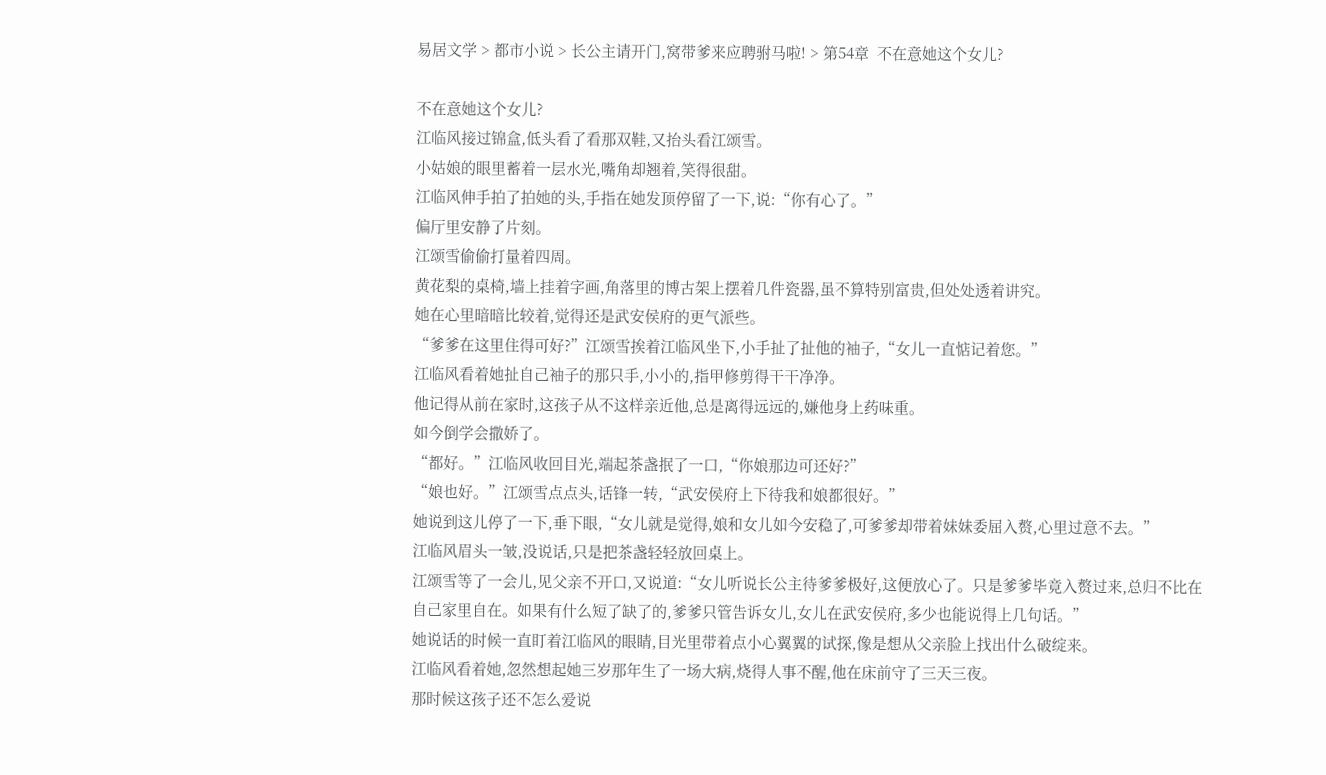易居文学 > 都市小说 > 长公主请开门,窝带爹来应聘驸马啦! > 第54章  不在意她这个女儿?

不在意她这个女儿?
江临风接过锦盒,低头看了看那双鞋,又抬头看江颂雪。
小姑娘的眼里蓄着一层水光,嘴角却翘着,笑得很甜。
江临风伸手拍了拍她的头,手指在她发顶停留了一下,说:“你有心了。”
偏厅里安静了片刻。
江颂雪偷偷打量着四周。
黄花梨的桌椅,墙上挂着字画,角落里的博古架上摆着几件瓷器,虽不算特别富贵,但处处透着讲究。
她在心里暗暗比较着,觉得还是武安侯府的更气派些。
“爹爹在这里住得可好?”江颂雪挨着江临风坐下,小手扯了扯他的袖子,“女儿一直惦记着您。”
江临风看着她扯自己袖子的那只手,小小的,指甲修剪得干干净净。
他记得从前在家时,这孩子从不这样亲近他,总是离得远远的,嫌他身上药味重。
如今倒学会撒娇了。
“都好。”江临风收回目光,端起茶盏抿了一口,“你娘那边可还好?”
“娘也好。”江颂雪点点头,话锋一转,“武安侯府上下待我和娘都很好。”
她说到这儿停了一下,垂下眼,“女儿就是觉得,娘和女儿如今安稳了,可爹爹却带着妹妹委屈入赘,心里过意不去。”
江临风眉头一皱,没说话,只是把茶盏轻轻放回桌上。
江颂雪等了一会儿,见父亲不开口,又说道:“女儿听说长公主待爹爹极好,这便放心了。只是爹爹毕竟入赘过来,总归不比在自己家里自在。如果有什么短了缺了的,爹爹只管告诉女儿,女儿在武安侯府,多少也能说得上几句话。”
她说话的时候一直盯着江临风的眼睛,目光里带着点小心翼翼的试探,像是想从父亲脸上找出什么破绽来。
江临风看着她,忽然想起她三岁那年生了一场大病,烧得人事不醒,他在床前守了三天三夜。
那时候这孩子还不怎么爱说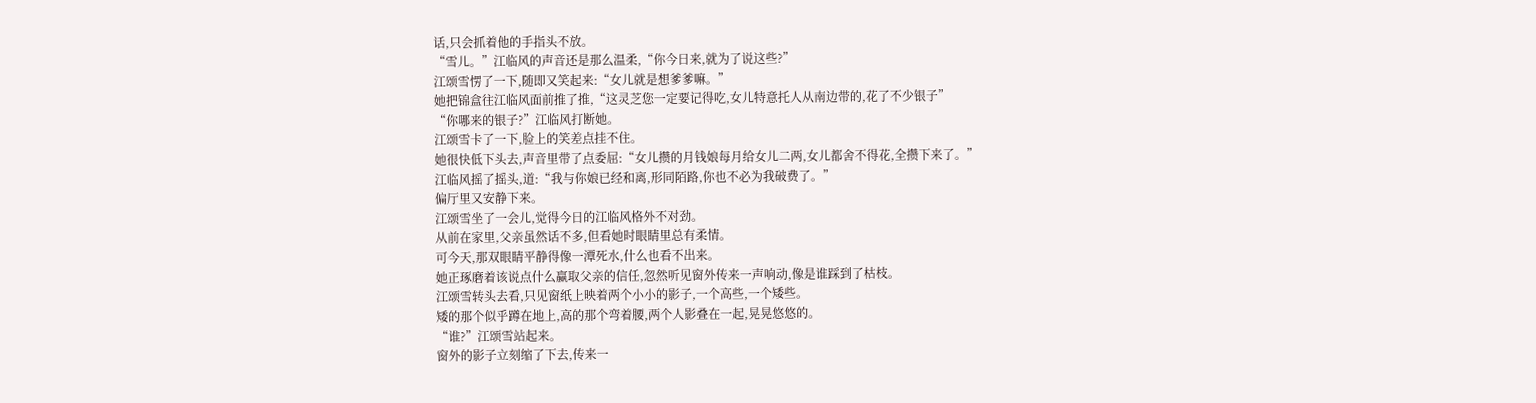话,只会抓着他的手指头不放。
“雪儿。”江临风的声音还是那么温柔,“你今日来,就为了说这些?”
江颂雪愣了一下,随即又笑起来:“女儿就是想爹爹嘛。”
她把锦盒往江临风面前推了推,“这灵芝您一定要记得吃,女儿特意托人从南边带的,花了不少银子”
“你哪来的银子?”江临风打断她。
江颂雪卡了一下,脸上的笑差点挂不住。
她很快低下头去,声音里带了点委屈:“女儿攒的月钱娘每月给女儿二两,女儿都舍不得花,全攒下来了。”
江临风摇了摇头,道:“我与你娘已经和离,形同陌路,你也不必为我破费了。”
偏厅里又安静下来。
江颂雪坐了一会儿,觉得今日的江临风格外不对劲。
从前在家里,父亲虽然话不多,但看她时眼睛里总有柔情。
可今天,那双眼睛平静得像一潭死水,什么也看不出来。
她正琢磨着该说点什么赢取父亲的信任,忽然听见窗外传来一声响动,像是谁踩到了枯枝。
江颂雪转头去看,只见窗纸上映着两个小小的影子,一个高些,一个矮些。
矮的那个似乎蹲在地上,高的那个弯着腰,两个人影叠在一起,晃晃悠悠的。
“谁?”江颂雪站起来。
窗外的影子立刻缩了下去,传来一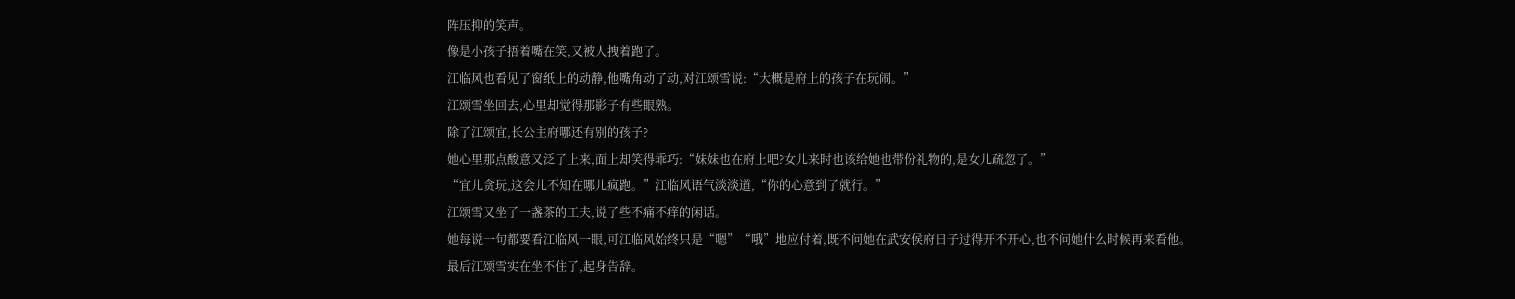阵压抑的笑声。
像是小孩子捂着嘴在笑,又被人拽着跑了。
江临风也看见了窗纸上的动静,他嘴角动了动,对江颂雪说:“大概是府上的孩子在玩闹。”
江颂雪坐回去,心里却觉得那影子有些眼熟。
除了江颂宜,长公主府哪还有别的孩子?
她心里那点酸意又泛了上来,面上却笑得乖巧:“妹妹也在府上吧?女儿来时也该给她也带份礼物的,是女儿疏忽了。”
“宜儿贪玩,这会儿不知在哪儿疯跑。”江临风语气淡淡道,“你的心意到了就行。”
江颂雪又坐了一盏茶的工夫,说了些不痛不痒的闲话。
她每说一句都要看江临风一眼,可江临风始终只是“嗯”“哦”地应付着,既不问她在武安侯府日子过得开不开心,也不问她什么时候再来看他。
最后江颂雪实在坐不住了,起身告辞。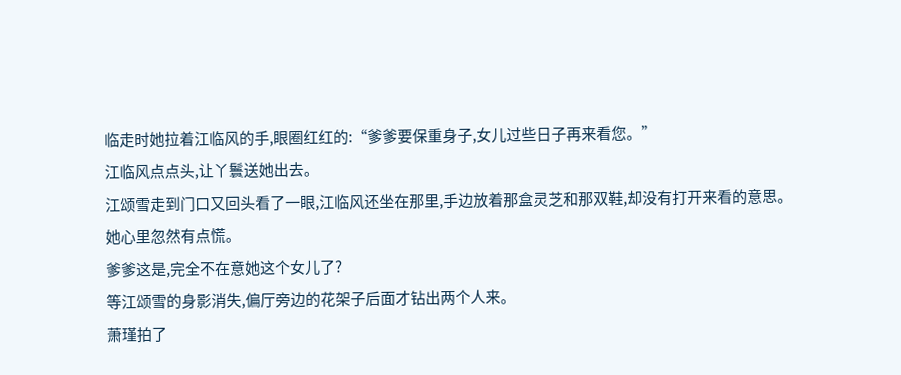临走时她拉着江临风的手,眼圈红红的:“爹爹要保重身子,女儿过些日子再来看您。”
江临风点点头,让丫鬟送她出去。
江颂雪走到门口又回头看了一眼,江临风还坐在那里,手边放着那盒灵芝和那双鞋,却没有打开来看的意思。
她心里忽然有点慌。
爹爹这是,完全不在意她这个女儿了?
等江颂雪的身影消失,偏厅旁边的花架子后面才钻出两个人来。
萧瑾拍了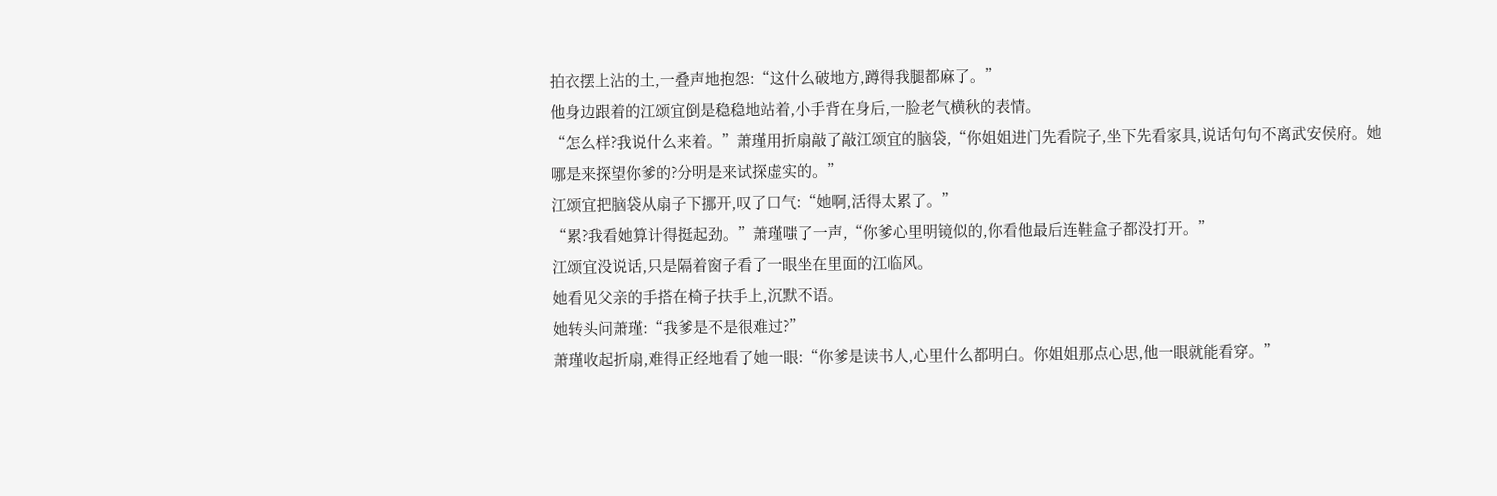拍衣摆上沾的土,一叠声地抱怨:“这什么破地方,蹲得我腿都麻了。”
他身边跟着的江颂宜倒是稳稳地站着,小手背在身后,一脸老气横秋的表情。
“怎么样?我说什么来着。”萧瑾用折扇敲了敲江颂宜的脑袋,“你姐姐进门先看院子,坐下先看家具,说话句句不离武安侯府。她哪是来探望你爹的?分明是来试探虚实的。”
江颂宜把脑袋从扇子下挪开,叹了口气:“她啊,活得太累了。”
“累?我看她算计得挺起劲。”萧瑾嗤了一声,“你爹心里明镜似的,你看他最后连鞋盒子都没打开。”
江颂宜没说话,只是隔着窗子看了一眼坐在里面的江临风。
她看见父亲的手搭在椅子扶手上,沉默不语。
她转头问萧瑾:“我爹是不是很难过?”
萧瑾收起折扇,难得正经地看了她一眼:“你爹是读书人,心里什么都明白。你姐姐那点心思,他一眼就能看穿。”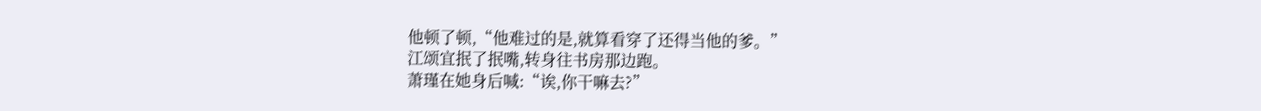他顿了顿,“他难过的是,就算看穿了还得当他的爹。”
江颂宜抿了抿嘴,转身往书房那边跑。
萧瑾在她身后喊:“诶,你干嘛去?”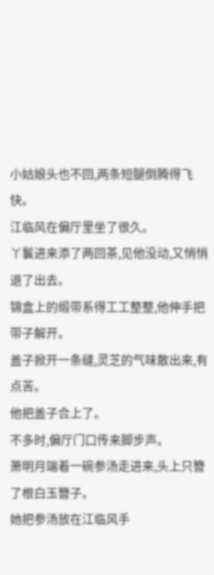小姑娘头也不回,两条短腿倒腾得飞快。
江临风在偏厅里坐了很久。
丫鬟进来添了两回茶,见他没动,又悄悄退了出去。
锦盒上的缎带系得工工整整,他伸手把带子解开。
盖子掀开一条缝,灵芝的气味散出来,有点苦。
他把盖子合上了。
不多时,偏厅门口传来脚步声。
萧明月端着一碗参汤走进来,头上只簪了根白玉簪子。
她把参汤放在江临风手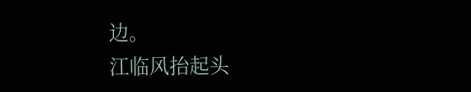边。
江临风抬起头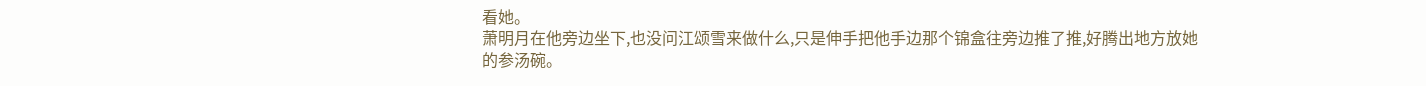看她。
萧明月在他旁边坐下,也没问江颂雪来做什么,只是伸手把他手边那个锦盒往旁边推了推,好腾出地方放她的参汤碗。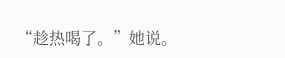“趁热喝了。”她说。